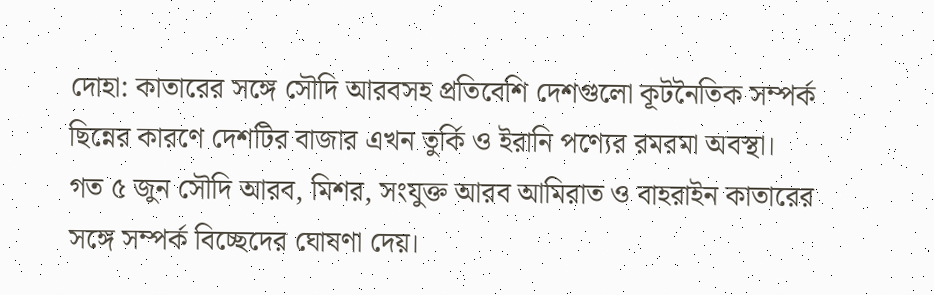দোহা: কাতারের সঙ্গে সৌদি আরবসহ প্রতিবেশি দেশগুলো কূটনৈতিক সম্পর্ক ছিন্নের কারণে দেশটির বাজার এখন তুর্কি ও ইরানি পণ্যের রমরমা অবস্থা।
গত ৫ জুন সৌদি আরব, মিশর, সংযুক্ত আরব আমিরাত ও বাহরাইন কাতারের সঙ্গে সম্পর্ক বিচ্ছেদের ঘোষণা দেয়।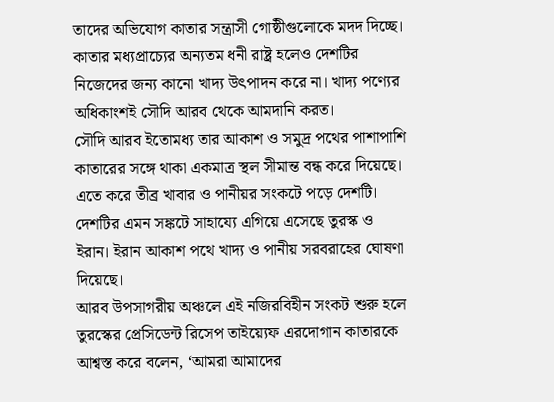তাদের অভিযোগ কাতার সন্ত্রাসী গোষ্ঠীগুলোকে মদদ দিচ্ছে।
কাতার মধ্যপ্রাচ্যের অন্যতম ধনী রাষ্ট্র হলেও দেশটির নিজেদের জন্য কানো খাদ্য উৎপাদন করে না। খাদ্য পণ্যের অধিকাংশই সৌদি আরব থেকে আমদানি করত।
সৌদি আরব ইতোমধ্য তার আকাশ ও সমুদ্র পথের পাশাপাশি কাতারের সঙ্গে থাকা একমাত্র স্থল সীমান্ত বন্ধ করে দিয়েছে। এতে করে তীব্র খাবার ও পানীয়র সংকটে পড়ে দেশটি।
দেশটির এমন সঙ্কটে সাহায্যে এগিয়ে এসেছে তুরস্ক ও ইরান। ইরান আকাশ পথে খাদ্য ও পানীয় সরবরাহের ঘোষণা দিয়েছে।
আরব উপসাগরীয় অঞ্চলে এই নজিরবিহীন সংকট শুরু হলে তুরস্কের প্রেসিডেন্ট রিসেপ তাইয়্যেফ এরদোগান কাতারকে আশ্বস্ত করে বলেন, ‘আমরা আমাদের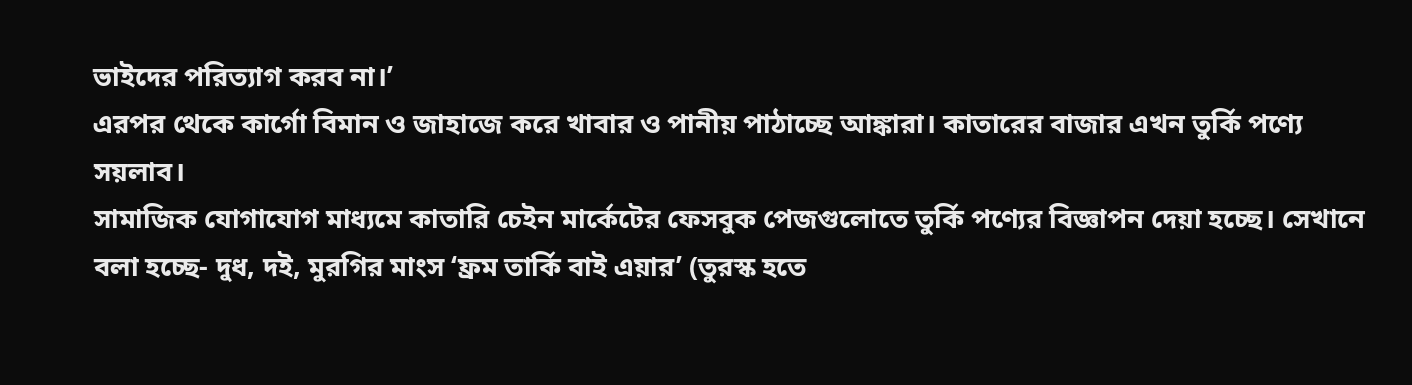ভাইদের পরিত্যাগ করব না।’
এরপর থেকে কার্গো বিমান ও জাহাজে করে খাবার ও পানীয় পাঠাচ্ছে আঙ্কারা। কাতারের বাজার এখন তুর্কি পণ্যে সয়লাব।
সামাজিক যোগাযোগ মাধ্যমে কাতারি চেইন মার্কেটের ফেসবুক পেজগুলোতে তুর্কি পণ্যের বিজ্ঞাপন দেয়া হচ্ছে। সেখানে বলা হচ্ছে- দুধ, দই, মুরগির মাংস ‘ফ্রম তার্কি বাই এয়ার’ (তুরস্ক হতে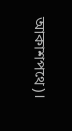আকাশপথে)।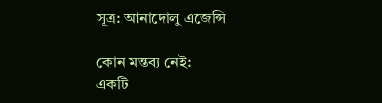সূত্র: আনাদোলু এজেন্সি

কোন মন্তব্য নেই:
একটি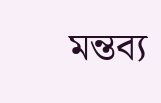মন্তব্য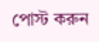পোস্ট করুন